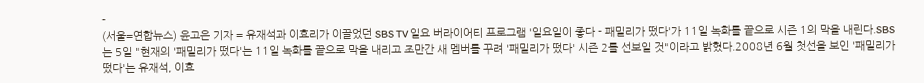-
(서울=연합뉴스) 윤고은 기자 = 유재석과 이효리가 이끌었던 SBS TV 일요 버라이어티 프로그램 '일요일이 좋다 - 패밀리가 떴다'가 11일 녹화를 끝으로 시즌 1의 막을 내린다.SBS는 5일 "현재의 '패밀리가 떴다'는 11일 녹화를 끝으로 막을 내리고 조만간 새 멤버를 꾸려 '패밀리가 떴다' 시즌 2를 선보일 것"이라고 밝혔다.2008년 6월 첫선을 보인 '패밀리가 떴다'는 유재석, 이효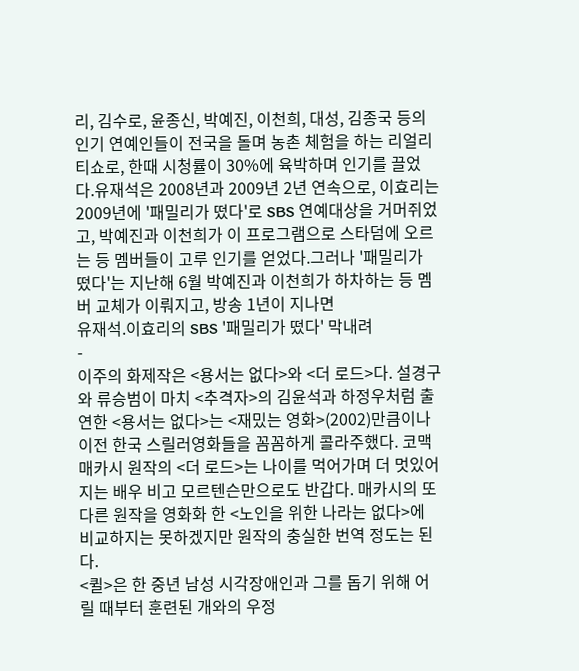리, 김수로, 윤종신, 박예진, 이천희, 대성, 김종국 등의 인기 연예인들이 전국을 돌며 농촌 체험을 하는 리얼리티쇼로, 한때 시청률이 30%에 육박하며 인기를 끌었다.유재석은 2008년과 2009년 2년 연속으로, 이효리는 2009년에 '패밀리가 떴다'로 SBS 연예대상을 거머쥐었고, 박예진과 이천희가 이 프로그램으로 스타덤에 오르는 등 멤버들이 고루 인기를 얻었다.그러나 '패밀리가 떴다'는 지난해 6월 박예진과 이천희가 하차하는 등 멤버 교체가 이뤄지고, 방송 1년이 지나면
유재석.이효리의 SBS '패밀리가 떴다' 막내려
-
이주의 화제작은 <용서는 없다>와 <더 로드>다. 설경구와 류승범이 마치 <추격자>의 김윤석과 하정우처럼 출연한 <용서는 없다>는 <재밌는 영화>(2002)만큼이나 이전 한국 스릴러영화들을 꼼꼼하게 콜라주했다. 코맥 매카시 원작의 <더 로드>는 나이를 먹어가며 더 멋있어지는 배우 비고 모르텐슨만으로도 반갑다. 매카시의 또 다른 원작을 영화화 한 <노인을 위한 나라는 없다>에 비교하지는 못하겠지만 원작의 충실한 번역 정도는 된다.
<퀼>은 한 중년 남성 시각장애인과 그를 돕기 위해 어릴 때부터 훈련된 개와의 우정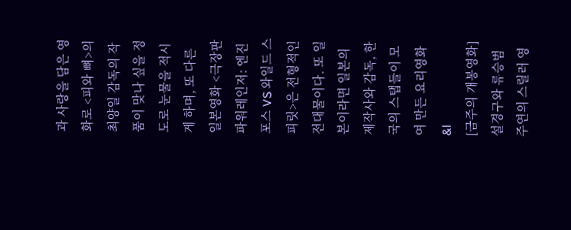과 사랑을 담은 영화로 <피와 뼈>의 최양일 감독의 작품이 맞나 싶을 정도로 눈물을 적시게 하며, 또 다른 일본영화 <극장판 파워레인저: 엔진포스 VS 와일드 스피릿>은 전형적인 전대물이다. 또 일본이라면 일본의 제작사와 감독, 한국의 스탭들이 모여 만든 요리영화 &l
[금주의 개봉영화] 설경구와 류승범 주연의 스릴러 영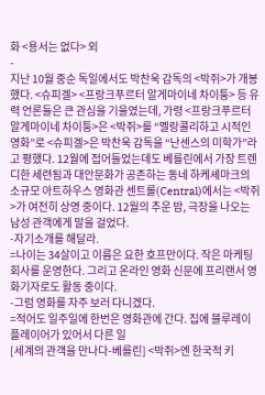화 <용서는 없다> 외
-
지난 10월 중순 독일에서도 박찬욱 감독의 <박쥐>가 개봉했다. <슈피겔> <프랑크푸르터 알게마이네 차이퉁> 등 유력 언론들은 큰 관심을 기울였는데, 가령 <프랑크푸르터 알게마이네 차이퉁>은 <박쥐>를 “멜랑콜리하고 시적인 영화”로 <슈피겔>은 박찬욱 감독을 “난센스의 미학가”라고 평했다. 12월에 접어들었는데도 베를린에서 가장 트렌디한 세련됨과 대안문화가 공존하는 동네 하케셰마크의 소규모 아트하우스 영화관 센트롤(Central)에서는 <박쥐>가 여전히 상영 중이다. 12월의 추운 밤, 극장을 나오는 남성 관객에게 말을 걸었다.
-자기소개를 해달라.
=나이는 34살이고 이름은 요한 호프만이다. 작은 마케팅 회사를 운영한다. 그리고 온라인 영화 신문에 프리랜서 영화기자로도 활동 중이다.
-그럼 영화를 자주 보러 다니겠다.
=적어도 일주일에 한번은 영화관에 간다. 집에 블루레이 플레이어가 있어서 다른 일
[세계의 관객을 만나다-베를린] <박쥐>엔 한국적 키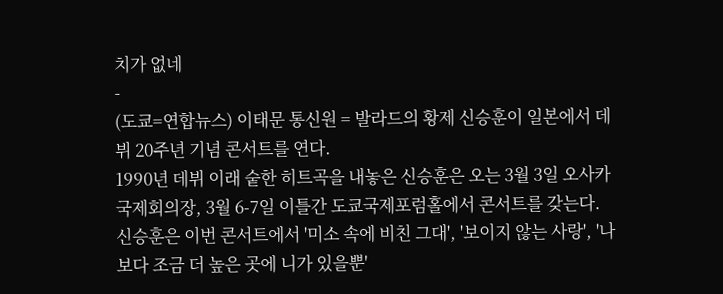치가 없네
-
(도쿄=연합뉴스) 이태문 통신원 = 발라드의 황제 신승훈이 일본에서 데뷔 20주년 기념 콘서트를 연다.
1990년 데뷔 이래 숱한 히트곡을 내놓은 신승훈은 오는 3월 3일 오사카국제회의장, 3월 6-7일 이틀간 도쿄국제포럼홀에서 콘서트를 갖는다.
신승훈은 이번 콘서트에서 '미소 속에 비친 그대', '보이지 않는 사랑', '나보다 조금 더 높은 곳에 니가 있을뿐'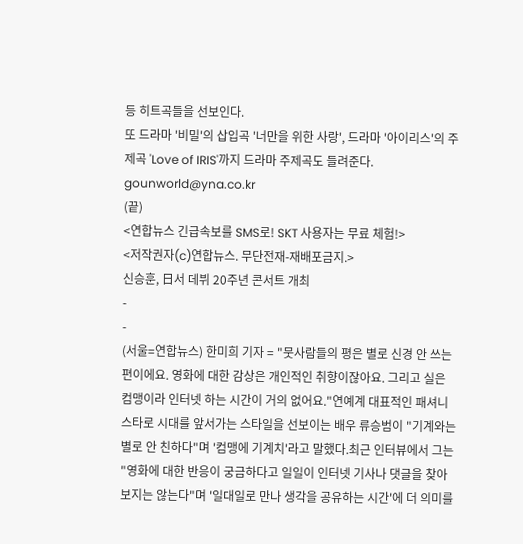등 히트곡들을 선보인다.
또 드라마 '비밀'의 삽입곡 '너만을 위한 사랑', 드라마 '아이리스'의 주제곡 'Love of IRIS'까지 드라마 주제곡도 들려준다.
gounworld@yna.co.kr
(끝)
<연합뉴스 긴급속보를 SMS로! SKT 사용자는 무료 체험!>
<저작권자(c)연합뉴스. 무단전재-재배포금지.>
신승훈, 日서 데뷔 20주년 콘서트 개최
-
-
(서울=연합뉴스) 한미희 기자 = "뭇사람들의 평은 별로 신경 안 쓰는 편이에요. 영화에 대한 감상은 개인적인 취향이잖아요. 그리고 실은 컴맹이라 인터넷 하는 시간이 거의 없어요."연예계 대표적인 패셔니스타로 시대를 앞서가는 스타일을 선보이는 배우 류승범이 "기계와는 별로 안 친하다"며 '컴맹에 기계치'라고 말했다.최근 인터뷰에서 그는 "영화에 대한 반응이 궁금하다고 일일이 인터넷 기사나 댓글을 찾아보지는 않는다"며 '일대일로 만나 생각을 공유하는 시간'에 더 의미를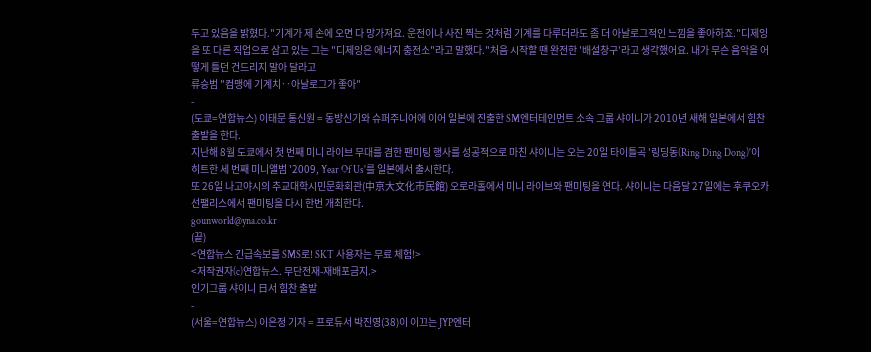두고 있음을 밝혔다."기계가 제 손에 오면 다 망가져요. 운전이나 사진 찍는 것처럼 기계를 다루더라도 좀 더 아날로그적인 느낌을 좋아하죠."디제잉을 또 다른 직업으로 삼고 있는 그는 "디제잉은 에너지 충전소"라고 말했다."처음 시작할 땐 완전한 '배설창구'라고 생각했어요. 내가 무슨 음악을 어떻게 틀던 건드리지 말아 달라고
류승범 "컴맹에 기계치‥아날로그가 좋아"
-
(도쿄=연합뉴스) 이태문 통신원 = 동방신기와 슈퍼주니어에 이어 일본에 진출한 SM엔터테인먼트 소속 그룹 샤이니가 2010년 새해 일본에서 힘찬 출발을 한다.
지난해 8월 도쿄에서 첫 번째 미니 라이브 무대를 겸한 팬미팅 행사를 성공적으로 마친 샤이니는 오는 20일 타이틀곡 '링딩동(Ring Ding Dong)'이 히트한 세 번째 미니앨범 '2009, Year Of Us'를 일본에서 출시한다.
또 26일 나고야시의 추교대학시민문화회관(中京大文化市民館) 오로라홀에서 미니 라이브와 팬미팅을 연다. 샤이니는 다음달 27일에는 후쿠오카 선팰리스에서 팬미팅을 다시 한번 개최한다.
gounworld@yna.co.kr
(끝)
<연합뉴스 긴급속보를 SMS로! SKT 사용자는 무료 체험!>
<저작권자(c)연합뉴스. 무단전재-재배포금지.>
인기그룹 샤이니 日서 힘찬 출발
-
(서울=연합뉴스) 이은정 기자 = 프로듀서 박진영(38)이 이끄는 JYP엔터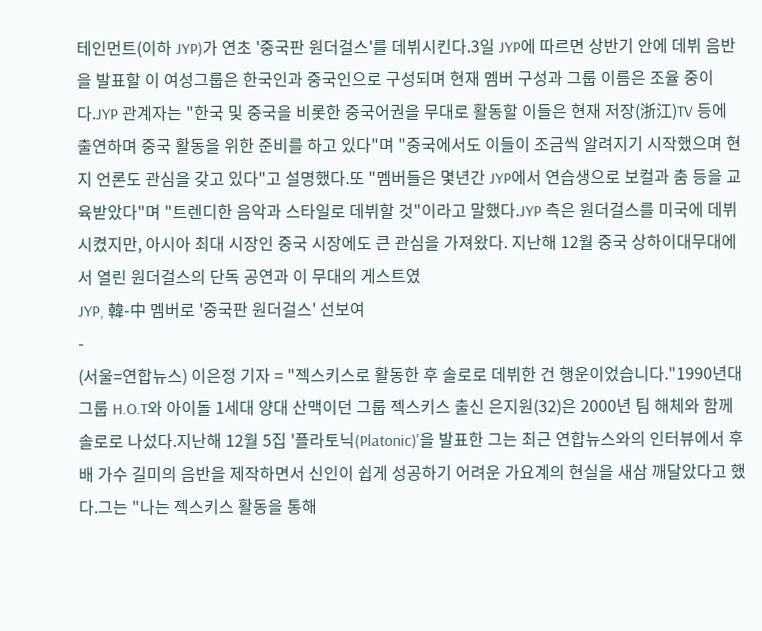테인먼트(이하 JYP)가 연초 '중국판 원더걸스'를 데뷔시킨다.3일 JYP에 따르면 상반기 안에 데뷔 음반을 발표할 이 여성그룹은 한국인과 중국인으로 구성되며 현재 멤버 구성과 그룹 이름은 조율 중이다.JYP 관계자는 "한국 및 중국을 비롯한 중국어권을 무대로 활동할 이들은 현재 저장(浙江)TV 등에 출연하며 중국 활동을 위한 준비를 하고 있다"며 "중국에서도 이들이 조금씩 알려지기 시작했으며 현지 언론도 관심을 갖고 있다"고 설명했다.또 "멤버들은 몇년간 JYP에서 연습생으로 보컬과 춤 등을 교육받았다"며 "트렌디한 음악과 스타일로 데뷔할 것"이라고 말했다.JYP 측은 원더걸스를 미국에 데뷔시켰지만, 아시아 최대 시장인 중국 시장에도 큰 관심을 가져왔다. 지난해 12월 중국 상하이대무대에서 열린 원더걸스의 단독 공연과 이 무대의 게스트였
JYP, 韓-中 멤버로 '중국판 원더걸스' 선보여
-
(서울=연합뉴스) 이은정 기자 = "젝스키스로 활동한 후 솔로로 데뷔한 건 행운이었습니다."1990년대 그룹 H.O.T와 아이돌 1세대 양대 산맥이던 그룹 젝스키스 출신 은지원(32)은 2000년 팀 해체와 함께 솔로로 나섰다.지난해 12월 5집 '플라토닉(Platonic)'을 발표한 그는 최근 연합뉴스와의 인터뷰에서 후배 가수 길미의 음반을 제작하면서 신인이 쉽게 성공하기 어려운 가요계의 현실을 새삼 깨달았다고 했다.그는 "나는 젝스키스 활동을 통해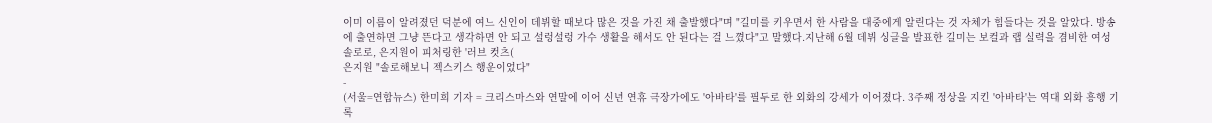이미 이름이 알려졌던 덕분에 여느 신인이 데뷔할 때보다 많은 것을 가진 채 출발했다"며 "길미를 키우면서 한 사람을 대중에게 알린다는 것 자체가 힘들다는 것을 알았다. 방송에 출연하면 그냥 뜬다고 생각하면 안 되고 설렁설렁 가수 생활을 해서도 안 된다는 걸 느꼈다"고 말했다.지난해 6월 데뷔 싱글을 발표한 길미는 보컬과 랩 실력을 겸비한 여성 솔로로, 은지원이 피처링한 '러브 컷츠(
은지원 "솔로해보니 젝스키스 행운이었다"
-
(서울=연합뉴스) 한미희 기자 = 크리스마스와 연말에 이어 신년 연휴 극장가에도 '아바타'를 필두로 한 외화의 강세가 이어졌다. 3주째 정상을 지킨 '아바타'는 역대 외화 흥행 기록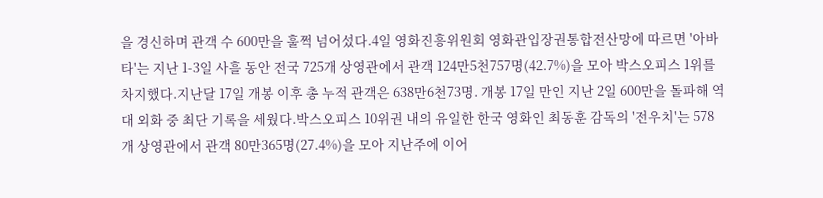을 경신하며 관객 수 600만을 훌쩍 넘어섰다.4일 영화진흥위원회 영화관입장권통합전산망에 따르면 '아바타'는 지난 1-3일 사흘 동안 전국 725개 상영관에서 관객 124만5천757명(42.7%)을 모아 박스오피스 1위를 차지했다.지난달 17일 개봉 이후 총 누적 관객은 638만6천73명. 개봉 17일 만인 지난 2일 600만을 돌파해 역대 외화 중 최단 기록을 세웠다.박스오피스 10위권 내의 유일한 한국 영화인 최동훈 감독의 '전우치'는 578개 상영관에서 관객 80만365명(27.4%)을 모아 지난주에 이어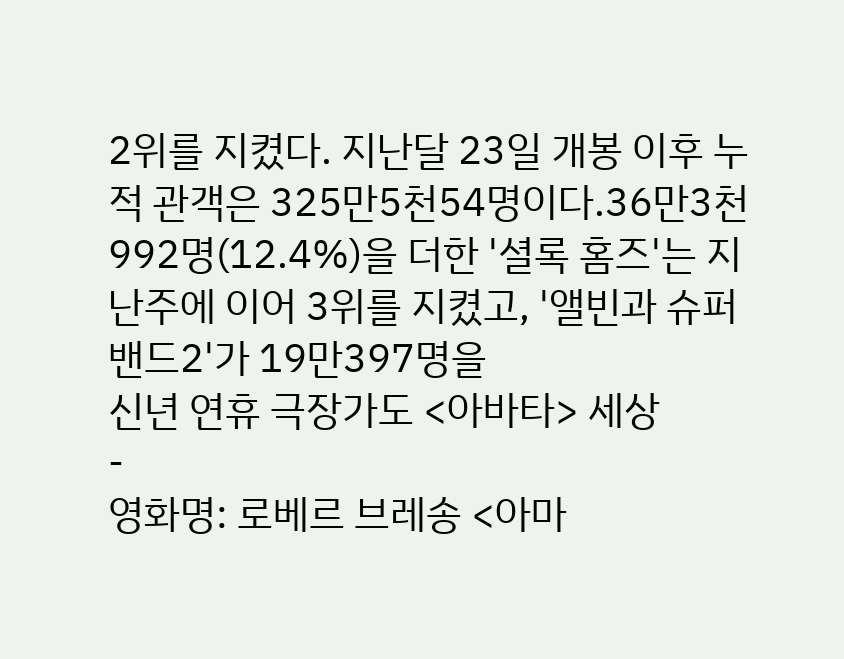2위를 지켰다. 지난달 23일 개봉 이후 누적 관객은 325만5천54명이다.36만3천992명(12.4%)을 더한 '셜록 홈즈'는 지난주에 이어 3위를 지켰고, '앨빈과 슈퍼밴드2'가 19만397명을
신년 연휴 극장가도 <아바타> 세상
-
영화명: 로베르 브레송 <아마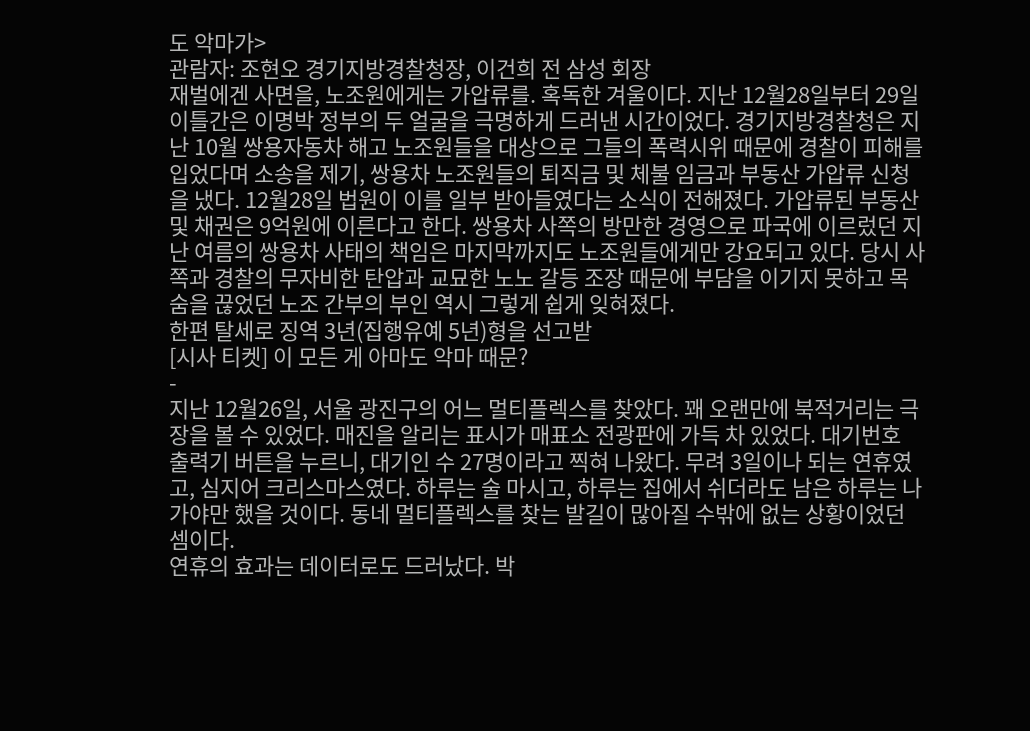도 악마가>
관람자: 조현오 경기지방경찰청장, 이건희 전 삼성 회장
재벌에겐 사면을, 노조원에게는 가압류를. 혹독한 겨울이다. 지난 12월28일부터 29일 이틀간은 이명박 정부의 두 얼굴을 극명하게 드러낸 시간이었다. 경기지방경찰청은 지난 10월 쌍용자동차 해고 노조원들을 대상으로 그들의 폭력시위 때문에 경찰이 피해를 입었다며 소송을 제기, 쌍용차 노조원들의 퇴직금 및 체불 임금과 부동산 가압류 신청을 냈다. 12월28일 법원이 이를 일부 받아들였다는 소식이 전해졌다. 가압류된 부동산 및 채권은 9억원에 이른다고 한다. 쌍용차 사쪽의 방만한 경영으로 파국에 이르렀던 지난 여름의 쌍용차 사태의 책임은 마지막까지도 노조원들에게만 강요되고 있다. 당시 사쪽과 경찰의 무자비한 탄압과 교묘한 노노 갈등 조장 때문에 부담을 이기지 못하고 목숨을 끊었던 노조 간부의 부인 역시 그렇게 쉽게 잊혀졌다.
한편 탈세로 징역 3년(집행유예 5년)형을 선고받
[시사 티켓] 이 모든 게 아마도 악마 때문?
-
지난 12월26일, 서울 광진구의 어느 멀티플렉스를 찾았다. 꽤 오랜만에 북적거리는 극장을 볼 수 있었다. 매진을 알리는 표시가 매표소 전광판에 가득 차 있었다. 대기번호 출력기 버튼을 누르니, 대기인 수 27명이라고 찍혀 나왔다. 무려 3일이나 되는 연휴였고, 심지어 크리스마스였다. 하루는 술 마시고, 하루는 집에서 쉬더라도 남은 하루는 나가야만 했을 것이다. 동네 멀티플렉스를 찾는 발길이 많아질 수밖에 없는 상황이었던 셈이다.
연휴의 효과는 데이터로도 드러났다. 박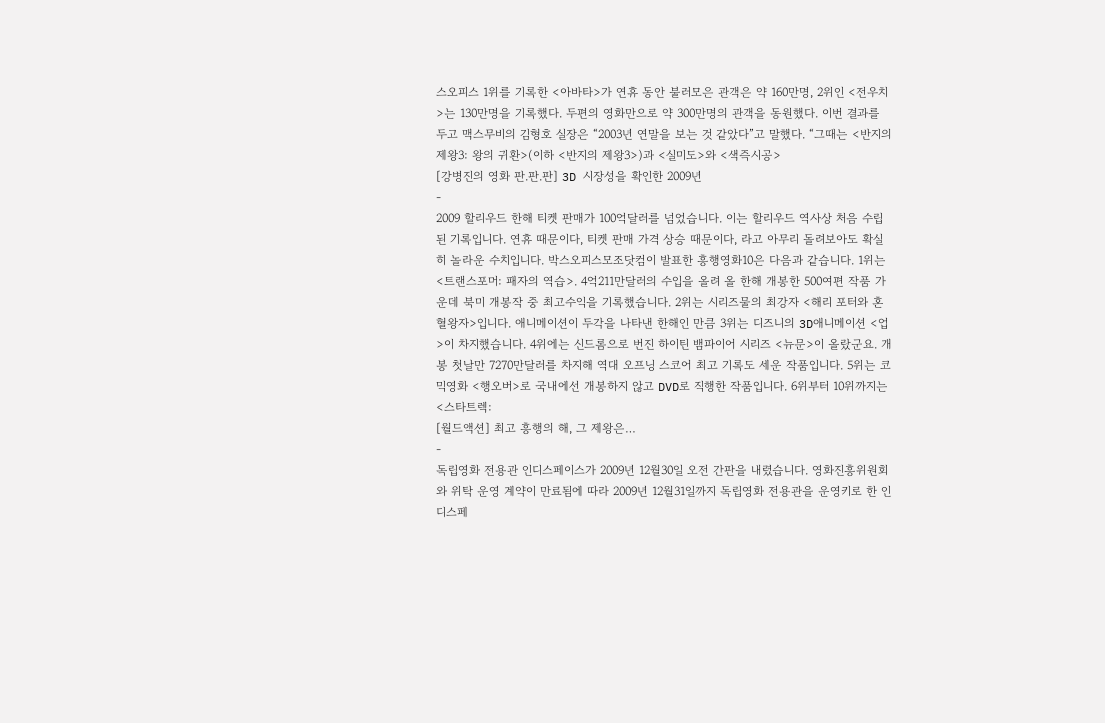스오피스 1위를 기록한 <아바타>가 연휴 동안 불러모은 관객은 약 160만명, 2위인 <전우치>는 130만명을 기록했다. 두편의 영화만으로 약 300만명의 관객을 동원했다. 이번 결과를 두고 맥스무비의 김형호 실장은 “2003년 연말을 보는 것 같았다”고 말했다. “그때는 <반지의 제왕3: 왕의 귀환>(이하 <반지의 제왕3>)과 <실미도>와 <색즉시공>
[강병진의 영화 판.판.판] 3D 시장성을 확인한 2009년
-
2009 할리우드 한해 티켓 판매가 100억달러를 넘었습니다. 이는 할리우드 역사상 처음 수립된 기록입니다. 연휴 때문이다, 티켓 판매 가격 상승 때문이다, 라고 아무리 돌려보아도 확실히 놀라운 수치입니다. 박스오피스모조닷컴이 발표한 흥행영화10은 다음과 같습니다. 1위는 <트랜스포머: 패자의 역습>. 4억211만달러의 수입을 올려 올 한해 개봉한 500여편 작품 가운데 북미 개봉작 중 최고수익을 기록했습니다. 2위는 시리즈물의 최강자 <해리 포터와 혼혈왕자>입니다. 애니메이션이 두각을 나타낸 한해인 만큼 3위는 디즈니의 3D애니메이션 <업>이 차지했습니다. 4위에는 신드롬으로 번진 하이틴 뱀파이어 시리즈 <뉴문>이 올랐군요. 개봉 첫날만 7270만달러를 차지해 역대 오프닝 스코어 최고 기록도 세운 작품입니다. 5위는 코믹영화 <행오버>로 국내에선 개봉하지 않고 DVD로 직행한 작품입니다. 6위부터 10위까지는 <스타트렉:
[월드액션] 최고 흥행의 해, 그 제왕은…
-
독립영화 전용관 인디스페이스가 2009년 12월30일 오전 간판을 내렸습니다. 영화진흥위원회와 위탁 운영 계약이 만료됨에 따라 2009년 12월31일까지 독립영화 전용관을 운영키로 한 인디스페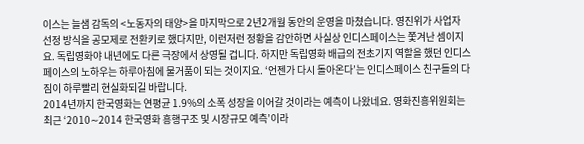이스는 늘샘 감독의 <노동자의 태양>을 마지막으로 2년2개월 동안의 운영을 마쳤습니다. 영진위가 사업자 선정 방식을 공모제로 전환키로 했다지만, 이런저런 정황을 감안하면 사실상 인디스페이스는 쫓겨난 셈이지요. 독립영화야 내년에도 다른 극장에서 상영될 겁니다. 하지만 독립영화 배급의 전초기지 역할을 했던 인디스페이스의 노하우는 하루아침에 물거품이 되는 것이지요. ‘언젠가 다시 돌아온다’는 인디스페이스 친구들의 다짐이 하루빨리 현실화되길 바랍니다.
2014년까지 한국영화는 연평균 1.9%의 소폭 성장을 이어갈 것이라는 예측이 나왔네요. 영화진흥위원회는 최근 ‘2010∼2014 한국영화 흥행구조 및 시장규모 예측’이라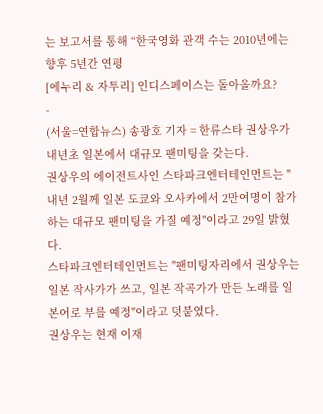는 보고서를 통해 “한국영화 관객 수는 2010년에는 향후 5년간 연평
[에누리 & 자투리] 인디스페이스는 돌아올까요?
-
(서울=연합뉴스) 송광호 기자 = 한류스타 권상우가 내년초 일본에서 대규모 팬미팅을 갖는다.
권상우의 에이전트사인 스타파크엔터테인먼트는 "내년 2월께 일본 도쿄와 오사카에서 2만여명이 참가하는 대규모 팬미팅을 가질 예정"이라고 29일 밝혔다.
스타파크엔터테인먼트는 "팬미팅자리에서 권상우는 일본 작사가가 쓰고, 일본 작곡가가 만든 노래를 일본어로 부를 예정"이라고 덧붙였다.
권상우는 현재 이재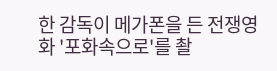한 감독이 메가폰을 든 전쟁영화 '포화속으로'를 촬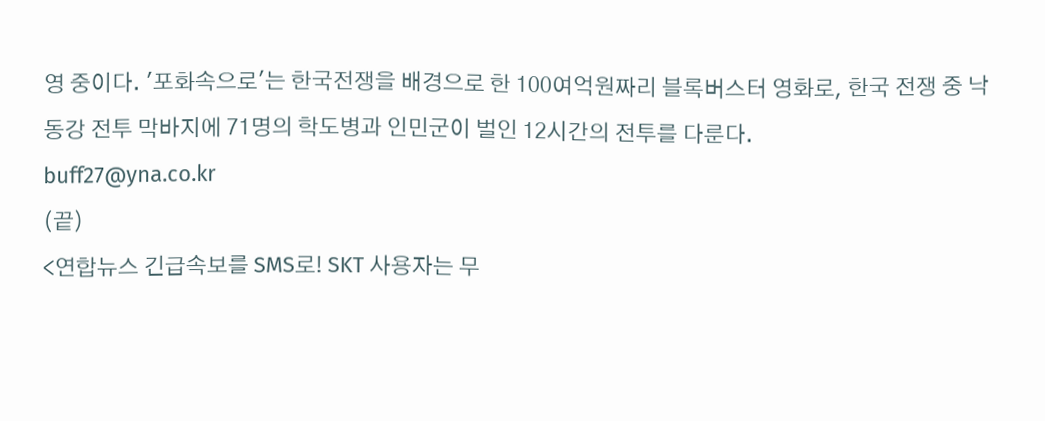영 중이다. '포화속으로'는 한국전쟁을 배경으로 한 100여억원짜리 블록버스터 영화로, 한국 전쟁 중 낙동강 전투 막바지에 71명의 학도병과 인민군이 벌인 12시간의 전투를 다룬다.
buff27@yna.co.kr
(끝)
<연합뉴스 긴급속보를 SMS로! SKT 사용자는 무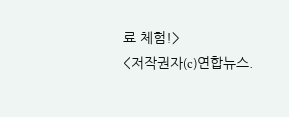료 체험!>
<저작권자(c)연합뉴스.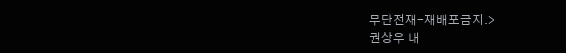무단전재-재배포금지.>
권상우 내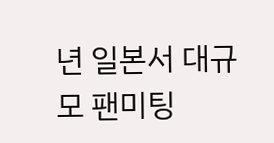년 일본서 대규모 팬미팅